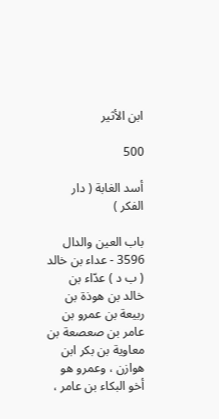ابن الأثير

500

أسد الغابة ( دار الفكر )

باب العين والدال 3596 - عداء بن خالد ( ب د ) عدّاء بن خالد بن هوذة بن ربيعة بن عمرو بن عامر بن صعصعة بن معاوية بن بكر ابن هوازن ، وعمرو هو أخو البكاء بن عامر ،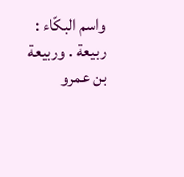واسم البكّاء : ربيعة . وربيعة بن عمرو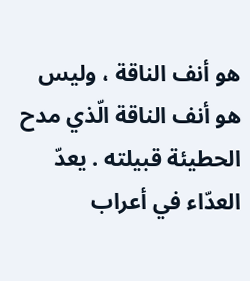هو أنف الناقة ، وليس هو أنف الناقة الّذي مدح الحطيئة قبيلته . يعدّ العدّاء في أعراب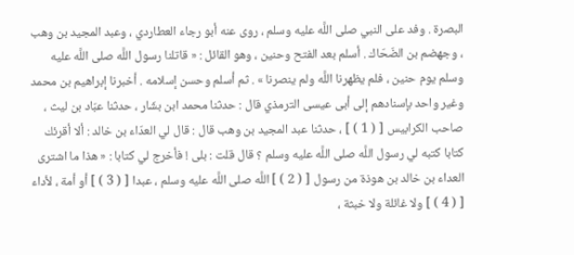البصرة . وفد على النبي صلى اللَّه عليه وسلم ، روى عنه أبو رجاء العطاردي ، وعبد المجيد بن وهب ، وجهضم بن الضّحّاك . أسلم بعد الفتح وحنين ، وهو القائل : « قاتلنا رسول اللَّه صلى اللَّه عليه وسلم يوم حنين ، فلم يظهرنا اللَّه ولم ينصرنا » . ثم أسلم وحسن إسلامه . أخبرنا إبراهيم بن محمد وغير واحد بإسنادهم إلى أبى عيسى الترمذي قال : حدثنا محمد ابن بشّار ، حدثنا عبّاد بن ليث ، صاحب الكرابيس [ ( 1 ) ] ، حدثنا عبد المجيد بن وهب قال : قال لي العدّاء بن خالد : ألا أقرئك كتابا كتبه لي رسول اللَّه صلى اللَّه عليه وسلم ؟ قال قلت : بلى ! فأخرج لي كتابا : « هذا ما اشترى العداء بن خالد بن هوذة من رسول [ ( 2 ) ] اللَّه صلى اللَّه عليه وسلم ، عبدا [ ( 3 ) ] أو أمة ، لأداء [ ( 4 ) ] ولا غائلة ولا خبثة ،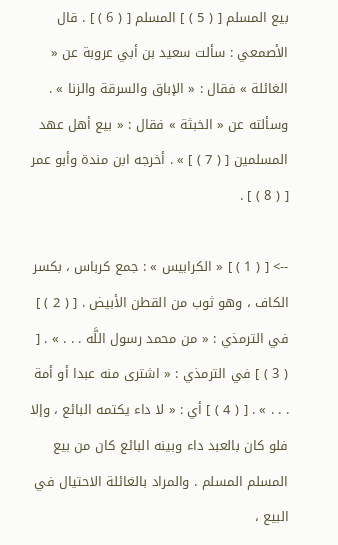بيع المسلم [ ( 5 ) ] المسلم [ ( 6 ) ] . قال الأصمعي : سألت سعيد بن أبي عروبة عن « الغائلة » فقال : « الإباق والسرقة والزنا » . وسألته عن « الخبثة » فقال : « بيع أهل عهد المسلمين [ ( 7 ) ] » . أخرجه ابن مندة وأبو عمر [ ( 8 ) ] .

--> [ ( 1 ) ] « الكرابيس » : جمع كرباس ، بكسر الكاف ، وهو ثوب من القطن الأبيض . [ ( 2 ) ] في الترمذي : « من محمد رسول اللَّه . . . » . [ ( 3 ) ] في الترمذي : « اشترى منه عبدا أو أمة . . . » . [ ( 4 ) ] أي : « لا داء يكتمه البائع ، وإلا فلو كان بالعبد داء وبينه البائع كان من بيع المسلم المسلم . والمراد بالغائلة الاحتيال في البيع ،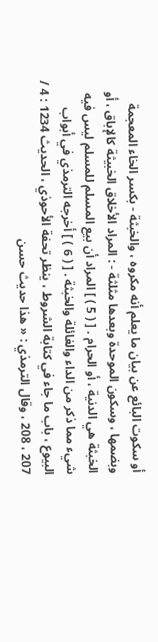أو سكوت البائع عن بيان ما يعلم أنه مكروه ، والخبثة - بكسر الخاء المعجمة وبضمها ، وسكون الموحدة وبعدها مثلثة - : المراد الأخلاق الخبيثة كالإباق ، أو الخبثة هي الدنية ، أو الحرام . [ ( 5 ) ] المراد أن بيع المسلم للمسلم ليس فيه شيء مما ذكر من الداء والغائلة والخبثة . [ ( 6 ) ] أخرجه الترمذي في أبواب البيوع ، باب ما جاء في كتابة الشروط ، ينظر تحفة الأحوذي ، الحديث 1234 : 4 / 207 ، 208 ، وقال الترمذي : « هذا حديث حسن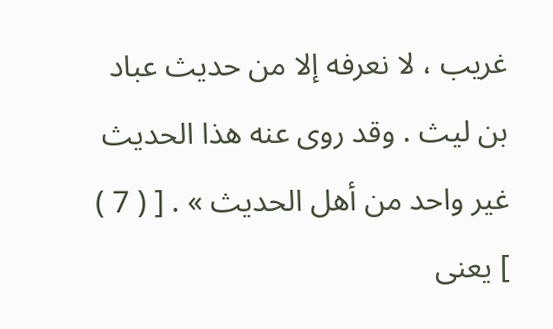غريب ، لا نعرفه إلا من حديث عباد بن ليث . وقد روى عنه هذا الحديث غير واحد من أهل الحديث » . [ ( 7 ) ] يعنى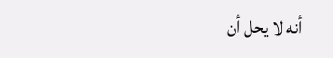أنه لا يحل أن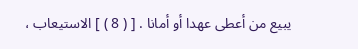يبيع من أعطى عهدا أو أمانا . [ ( 8 ) ] الاستيعاب ،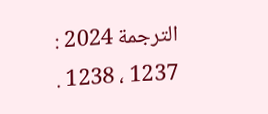الترجمة 2024 : 1237 ، 1238 .